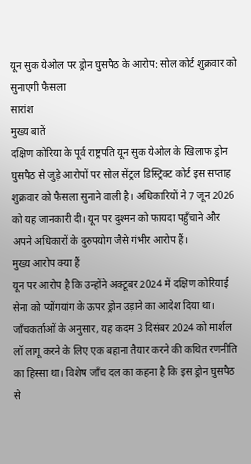यून सुक येओल पर ड्रोन घुसपैठ के आरोप: सोल कोर्ट शुक्रवार को सुनाएगी फैसला
सारांश
मुख्य बातें
दक्षिण कोरिया के पूर्व राष्ट्रपति यून सुक येओल के खिलाफ ड्रोन घुसपैठ से जुड़े आरोपों पर सोल सेंट्रल डिस्ट्रिक्ट कोर्ट इस सप्ताह शुक्रवार को फैसला सुनाने वाली है। अधिकारियों ने 7 जून 2026 को यह जानकारी दी। यून पर दुश्मन को फायदा पहुँचाने और अपने अधिकारों के दुरुपयोग जैसे गंभीर आरोप हैं।
मुख्य आरोप क्या हैं
यून पर आरोप है कि उन्होंने अक्टूबर 2024 में दक्षिण कोरियाई सेना को प्योंगयांग के ऊपर ड्रोन उड़ाने का आदेश दिया था। जाँचकर्ताओं के अनुसार, यह कदम 3 दिसंबर 2024 को मार्शल लॉ लागू करने के लिए एक बहाना तैयार करने की कथित रणनीति का हिस्सा था। विशेष जाँच दल का कहना है कि इस ड्रोन घुसपैठ से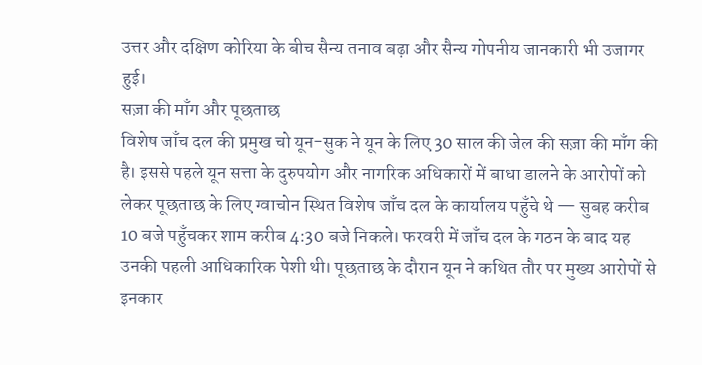उत्तर और दक्षिण कोरिया के बीच सैन्य तनाव बढ़ा और सैन्य गोपनीय जानकारी भी उजागर हुई।
सज़ा की माँग और पूछताछ
विशेष जाँच दल की प्रमुख चो यून-सुक ने यून के लिए 30 साल की जेल की सज़ा की माँग की है। इससे पहले यून सत्ता के दुरुपयोग और नागरिक अधिकारों में बाधा डालने के आरोपों को लेकर पूछताछ के लिए ग्वाचोन स्थित विशेष जाँच दल के कार्यालय पहुँचे थे — सुबह करीब 10 बजे पहुँचकर शाम करीब 4:30 बजे निकले। फरवरी में जाँच दल के गठन के बाद यह उनकी पहली आधिकारिक पेशी थी। पूछताछ के दौरान यून ने कथित तौर पर मुख्य आरोपों से इनकार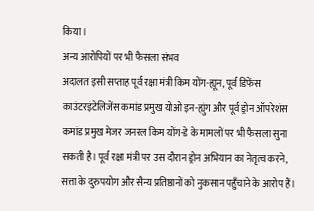किया।
अन्य आरोपियों पर भी फैसला संभव
अदालत इसी सप्ताह पूर्व रक्षा मंत्री किम योंग-ह्यून, पूर्व डिफेंस काउंटरइंटेलिजेंस कमांड प्रमुख योओ इन-ह्युंग और पूर्व ड्रोन ऑपरेशंस कमांड प्रमुख मेजर जनरल किम योंग-डे के मामलों पर भी फैसला सुना सकती है। पूर्व रक्षा मंत्री पर उस दौरान ड्रोन अभियान का नेतृत्व करने, सत्ता के दुरुपयोग और सैन्य प्रतिष्ठानों को नुकसान पहुँचाने के आरोप हैं।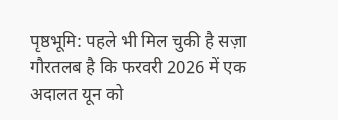पृष्ठभूमि: पहले भी मिल चुकी है सज़ा
गौरतलब है कि फरवरी 2026 में एक अदालत यून को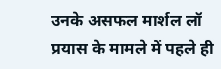उनके असफल मार्शल लॉ प्रयास के मामले में पहले ही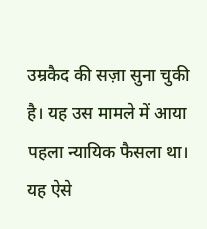उम्रकैद की सज़ा सुना चुकी है। यह उस मामले में आया पहला न्यायिक फैसला था। यह ऐसे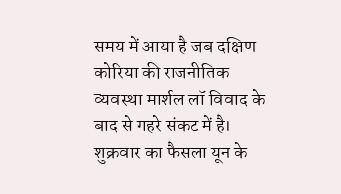समय में आया है जब दक्षिण कोरिया की राजनीतिक व्यवस्था मार्शल लॉ विवाद के बाद से गहरे संकट में है। शुक्रवार का फैसला यून के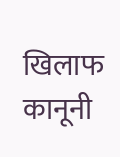खिलाफ कानूनी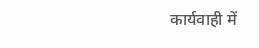कार्यवाही में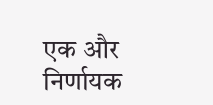एक और निर्णायक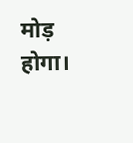मोड़ होगा।